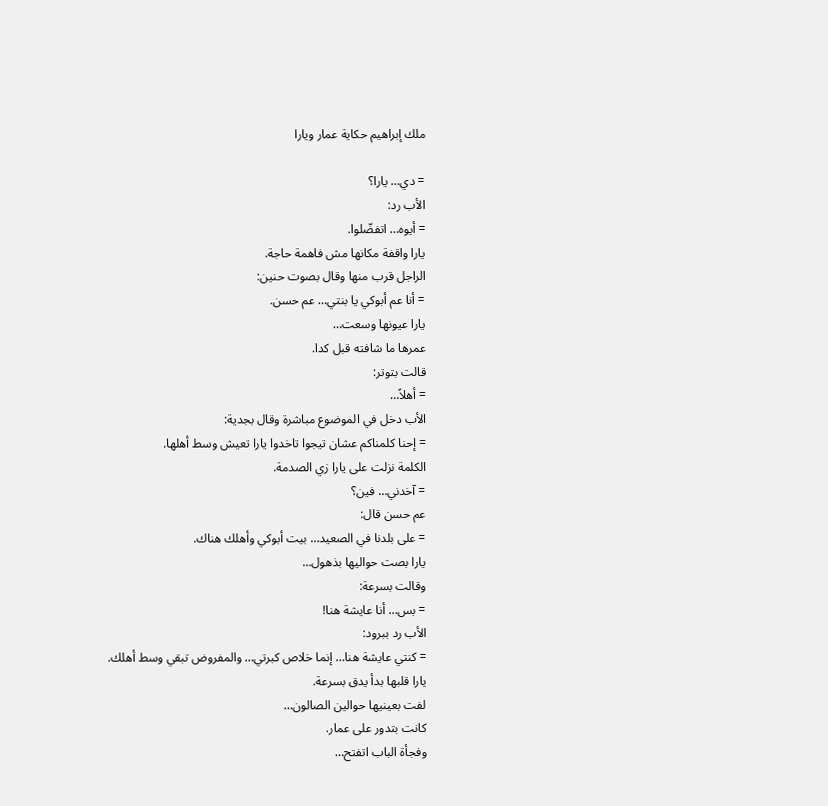ملك إبراهيم حكاية عمار ويارا

= دي… يارا؟
الأب رد:
= أيوه… اتفضّلوا.
يارا واقفة مكانها مش فاهمة حاجة.
الراجل قرب منها وقال بصوت حنين:
= أنا عم أبوكي يا بنتي… عم حسن.
يارا عيونها وسعت…
عمرها ما شافته قبل كدا.
قالت بتوتر:
= أهلاً…
الأب دخل في الموضوع مباشرة وقال بجدية:
= إحنا كلمناكم عشان تيجوا تاخدوا يارا تعيش وسط أهلها.
الكلمة نزلت على يارا زي الصدمة.
= آخدني… فين؟
عم حسن قال:
= على بلدنا في الصعيد… بيت أبوكي وأهلك هناك.
يارا بصت حواليها بذهول…
وقالت بسرعة:
= بس… أنا عايشة هنا!
الأب رد ببرود:
= كنتي عايشة هنا… إنما خلاص كبرتي… والمفروض تبقي وسط أهلك.
يارا قلبها بدأ يدق بسرعة.
لفت بعينيها حوالين الصالون…
كانت بتدور على عمار.
وفجأة الباب اتفتح…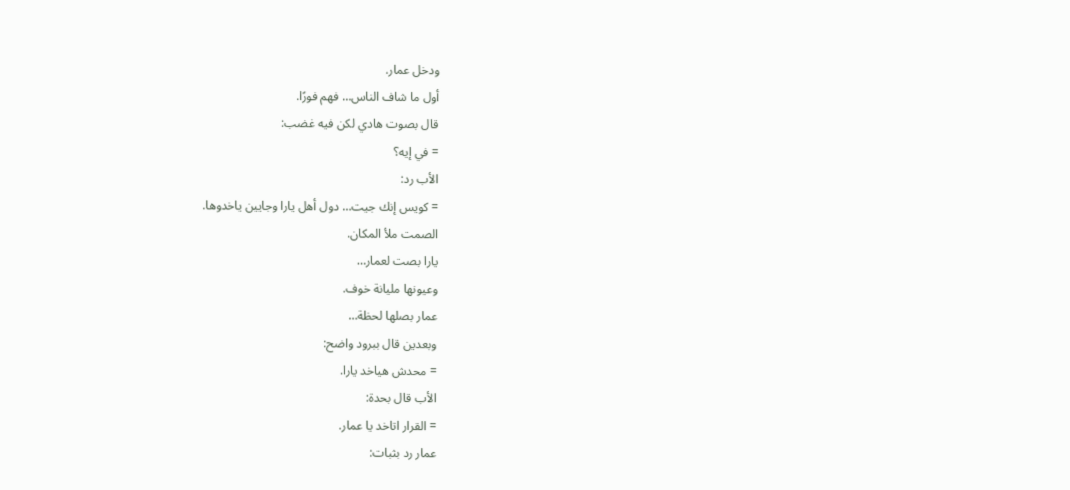ودخل عمار.
أول ما شاف الناس… فهم فورًا.
قال بصوت هادي لكن فيه غضب:
= في إيه؟
الأب رد:
= كويس إنك جيت… دول أهل يارا وجايين ياخدوها.
الصمت ملأ المكان.
يارا بصت لعمار…
وعيونها مليانة خوف.
عمار بصلها لحظة…
وبعدين قال ببرود واضح:
= محدش هياخد يارا.
الأب قال بحدة:
= القرار اتاخد يا عمار.
عمار رد بثبات: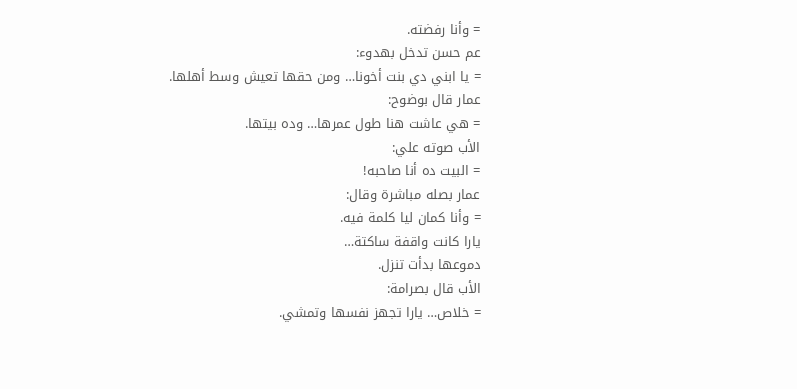= وأنا رفضته.
عم حسن تدخل بهدوء:
= يا ابني دي بنت أخونا… ومن حقها تعيش وسط أهلها.
عمار قال بوضوح:
= هي عاشت هنا طول عمرها… وده بيتها.
الأب صوته علي:
= البيت ده أنا صاحبه!
عمار بصله مباشرة وقال:
= وأنا كمان ليا كلمة فيه.
يارا كانت واقفة ساكتة…
دموعها بدأت تنزل.
الأب قال بصرامة:
= خلاص… يارا تجهز نفسها وتمشي.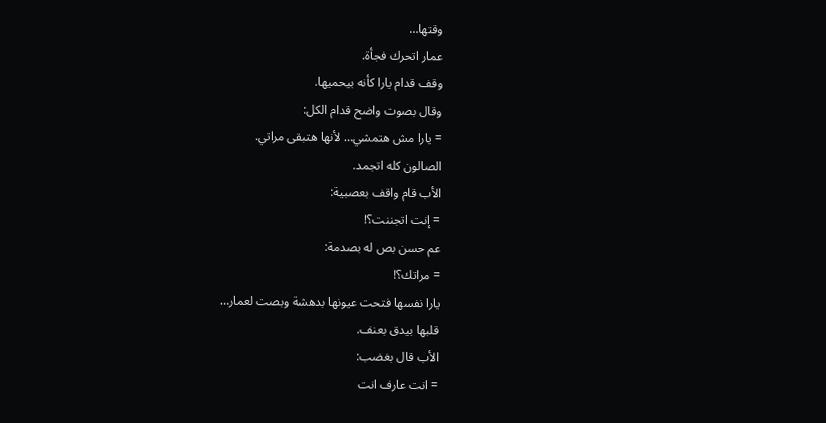وقتها…
عمار اتحرك فجأة.
وقف قدام يارا كأنه بيحميها.
وقال بصوت واضح قدام الكل:
= يارا مش هتمشي… لأنها هتبقى مراتي.
الصالون كله اتجمد.
الأب قام واقف بعصبية:
= إنت اتجننت؟!
عم حسن بص له بصدمة:
= مراتك؟!
يارا نفسها فتحت عيونها بدهشة وبصت لعمار…
قلبها بيدق بعنف.
الأب قال بغضب:
= انت عارف انت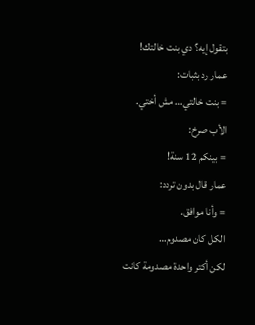بتقول إيه؟ دي بنت خالتك!
عمار رد بثبات:
= بنت خالتي… مش أختي.
الأب صرخ:
= بينكم 12 سنة!
عمار قال بدون تردد:
= وأنا موافق.
الكل كان مصدوم…
لكن أكتر واحدة مصدومة كانت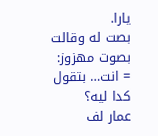يارا.
بصت له وقالت بصوت مهزوز:
= انت… بتقول كدا ليه؟
عمار لف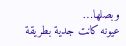وبصلها…
عيونه كانت جدية بطريقة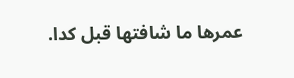عمرها ما شافتها قبل كدا.